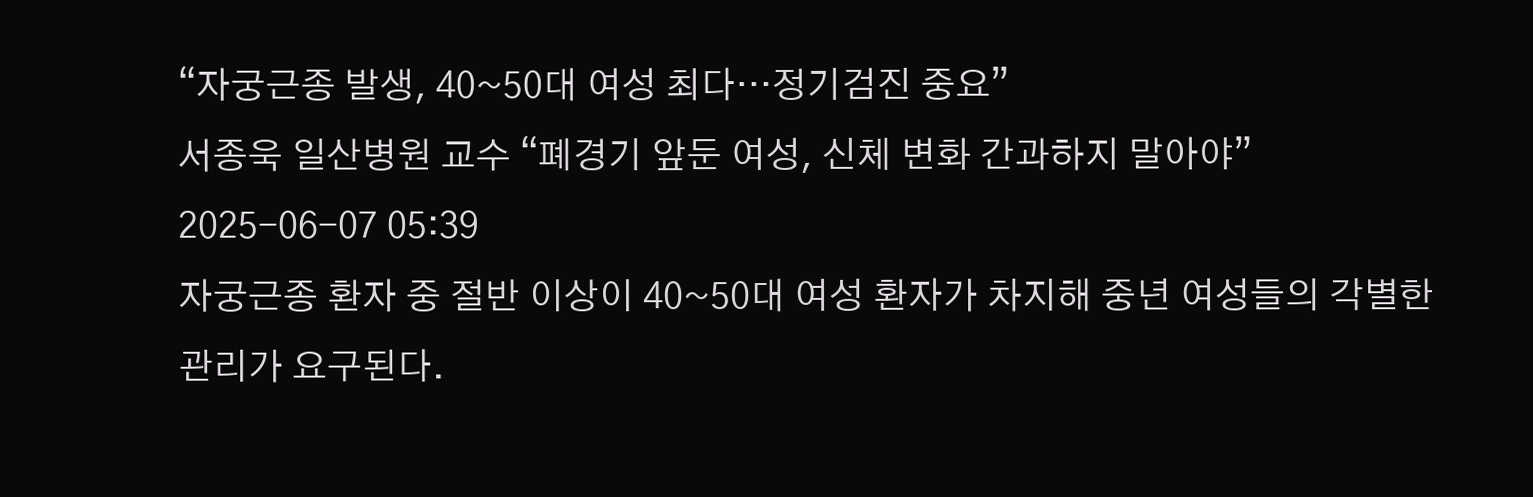“자궁근종 발생, 40~50대 여성 최다…정기검진 중요”
서종욱 일산병원 교수 “폐경기 앞둔 여성, 신체 변화 간과하지 말아야” 2025-06-07 05:39
자궁근종 환자 중 절반 이상이 40~50대 여성 환자가 차지해 중년 여성들의 각별한 관리가 요구된다.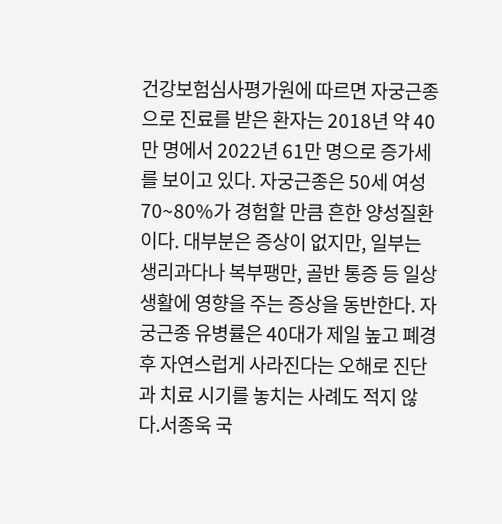건강보험심사평가원에 따르면 자궁근종으로 진료를 받은 환자는 2018년 약 40만 명에서 2022년 61만 명으로 증가세를 보이고 있다. 자궁근종은 50세 여성 70~80%가 경험할 만큼 흔한 양성질환이다. 대부분은 증상이 없지만, 일부는 생리과다나 복부팽만, 골반 통증 등 일상생활에 영향을 주는 증상을 동반한다. 자궁근종 유병률은 40대가 제일 높고 폐경 후 자연스럽게 사라진다는 오해로 진단과 치료 시기를 놓치는 사례도 적지 않다.서종욱 국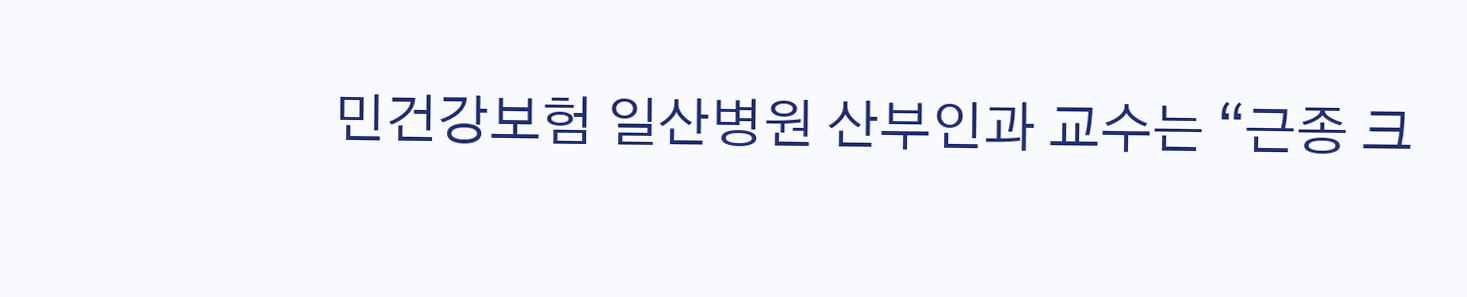민건강보험 일산병원 산부인과 교수는 “근종 크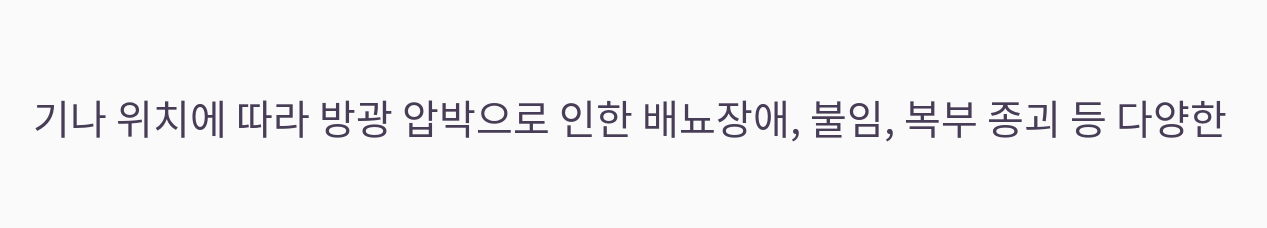기나 위치에 따라 방광 압박으로 인한 배뇨장애, 불임, 복부 종괴 등 다양한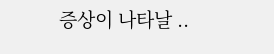증상이 나타날 ..